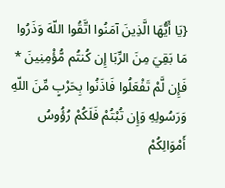{يَا أَيُّهَا الَّذِينَ آمَنُوا اتَّقُوا اللّهَ وَذَرُوا مَا بَقِيَ مِنَ الرِّبَا إِن كُنتُم مُّؤْمِنِينَ * فَإِن لَّمْ تَفْعَلُوا فَاذَنُوا بِحَرْبٍ مِّنَ اللّهِ وَرَسُولِهِ وَإِن تُبْتُمْ فَلَكُمْ رُؤُوسُ أَمْوَالِكُمْ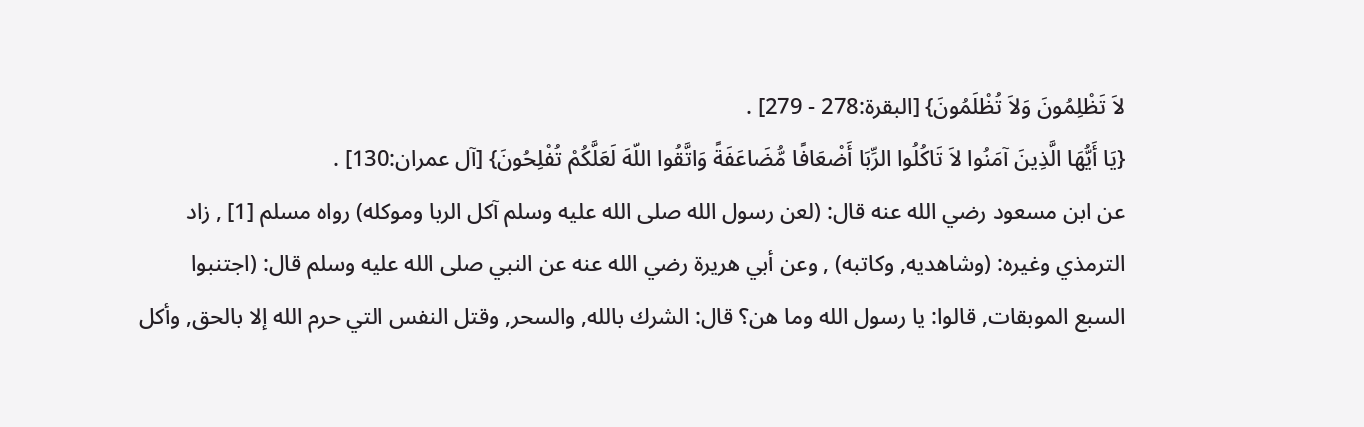لاَ تَظْلِمُونَ وَلاَ تُظْلَمُونَ} [البقرة:278 - 279] .
{يَا أَيُّهَا الَّذِينَ آمَنُوا لاَ تَاكُلُوا الرِّبَا أَضْعَافًا مُّضَاعَفَةً وَاتَّقُوا اللّهَ لَعَلَّكُمْ تُفْلِحُونَ} [آل عمران:130] .
عن ابن مسعود رضي الله عنه قال: (لعن رسول الله صلى الله عليه وسلم آكل الربا وموكله) رواه مسلم [1] , زاد الترمذي وغيره: (وشاهديه, وكاتبه) , وعن أبي هريرة رضي الله عنه عن النبي صلى الله عليه وسلم قال: (اجتنبوا السبع الموبقات, قالوا: يا رسول الله وما هن؟ قال: الشرك بالله, والسحر, وقتل النفس التي حرم الله إلا بالحق, وأكل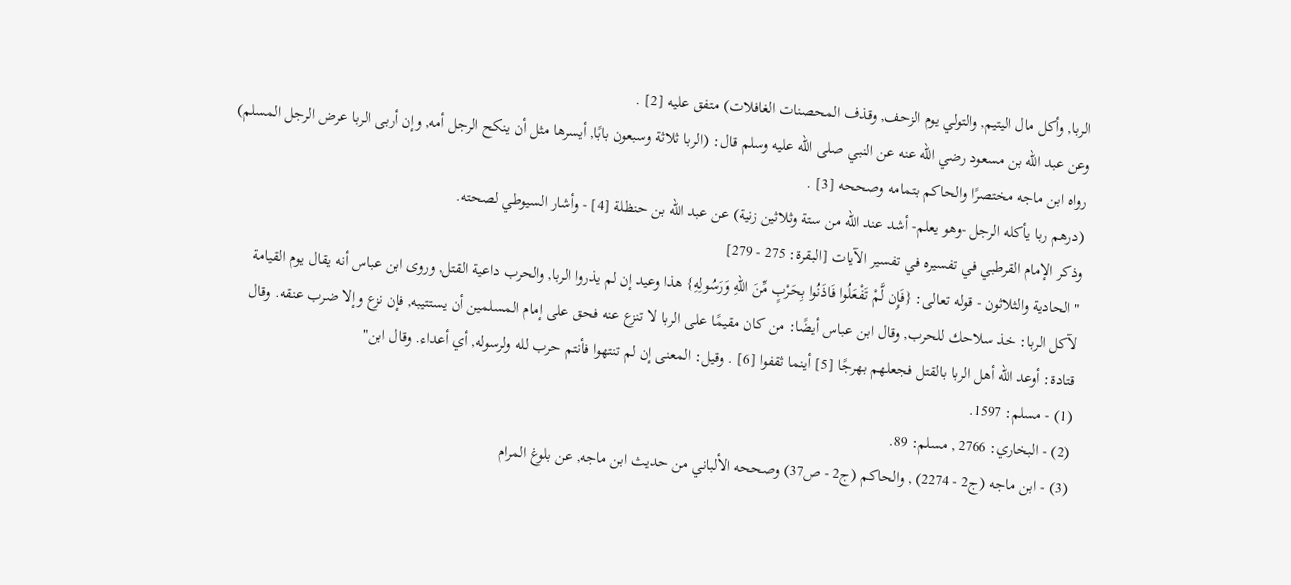الربا, وأكل مال اليتيم, والتولي يوم الزحف, وقذف المحصنات الغافلات) متفق عليه [2] .
وعن عبد الله بن مسعود رضي الله عنه عن النبي صلى الله عليه وسلم قال: (الربا ثلاثة وسبعون بابًا, أيسرها مثل أن ينكح الرجل أمه, وإن أربى الربا عرض الرجل المسلم) رواه ابن ماجه مختصرًا والحاكم بتمامه وصححه [3] .
(درهم ربا يأكله الرجل -وهو يعلم- أشد عند الله من ستة وثلاثين زنية) عن عبد الله بن حنظلة [4] - وأشار السيوطي لصحته.
وذكر الإمام القرطبي في تفسيره في تفسير الآيات [البقرة: 275 - 279]
"الحادية والثلاثون - قوله تعالى: {فَإِن لَّمْ تَفْعَلُوا فَاذَنُوا بِحَرْبٍ مِّنَ اللّهِ وَرَسُولِهِ} هذا وعيد إن لم يذروا الربا, والحرب داعية القتل, وروى ابن عباس أنه يقال يوم القيامة لآكل الربا: خذ سلاحك للحرب, وقال ابن عباس أيضًا: من كان مقيمًا على الربا لا تنزع عنه فحق على إمام المسلمين أن يستتيبه, فإن نزع وإلا ضرب عنقه. وقال قتادة: أوعد الله أهل الربا بالقتل فجعلهم بهرجًا [5] أينما ثقفوا [6] . وقيل: المعنى إن لم تنتهوا فأنتم حرب لله ولرسوله, أي أعداء. وقال ابن"
(1) - مسلم: 1597.
(2) - البخاري: 2766 , مسلم: 89.
(3) - ابن ماجه (ج2 - 2274) , والحاكم (ج2 - ص37) وصححه الألباني من حديث ابن ماجه, عن بلوغ المرام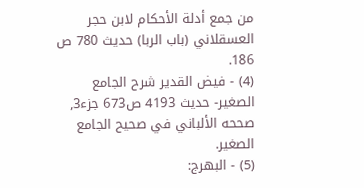من جمع أدلة الأحكام لابن حجر العسقلاني (باب الربا) حديث 780 ص 186.
(4) - فيض القدير شرح الجامع الصغير- حديث 4193 ص673 جزء3, صححه الألباني في صحيح الجامع الصغير.
(5) - البهرج: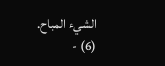الشيء المباح.
(6) -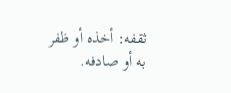ثقفه: أخذه أو ظفر به أو صادفه.